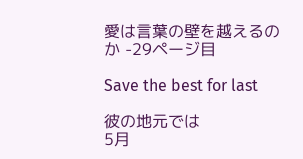愛は言葉の壁を越えるのか -29ページ目

Save the best for last

彼の地元では
5月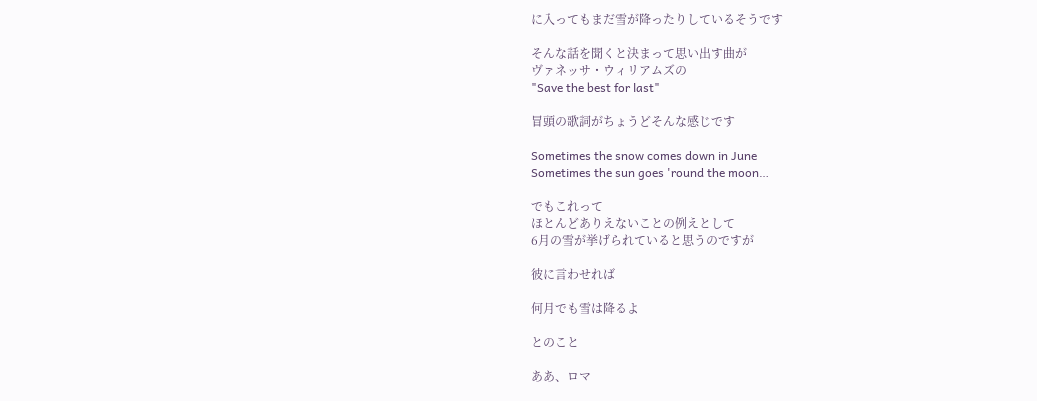に入ってもまだ雪が降ったりしているそうです

そんな話を聞くと決まって思い出す曲が
ヴァネッサ・ウィリアムズの
"Save the best for last"

冒頭の歌詞がちょうどそんな感じです

Sometimes the snow comes down in June
Sometimes the sun goes 'round the moon…

でもこれって
ほとんどありえないことの例えとして
6月の雪が挙げられていると思うのですが

彼に言わせれば

何月でも雪は降るよ

とのこと

ああ、ロマ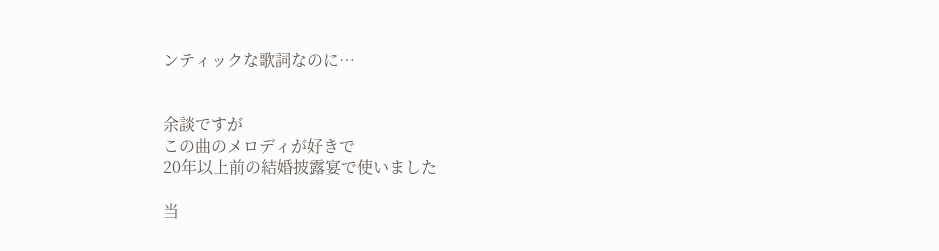ンティックな歌詞なのに…


余談ですが
この曲のメロディが好きで
20年以上前の結婚披露宴で使いました

当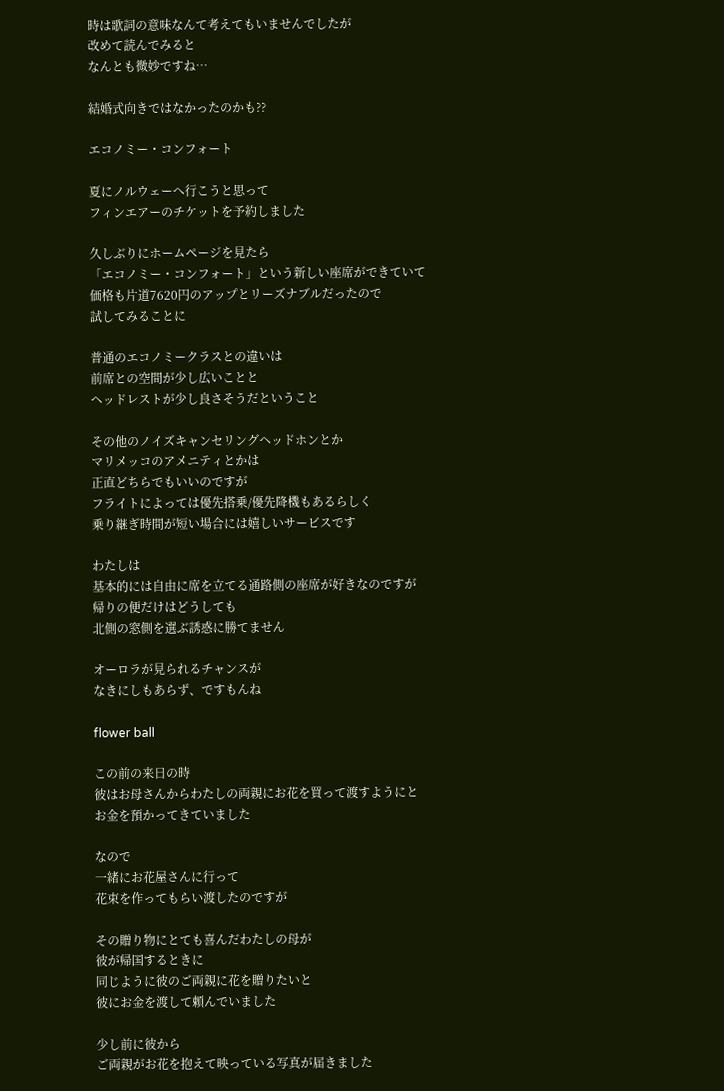時は歌詞の意味なんて考えてもいませんでしたが
改めて読んでみると
なんとも微妙ですね…

結婚式向きではなかったのかも??

エコノミー・コンフォート

夏にノルウェーへ行こうと思って
フィンエアーのチケットを予約しました

久しぶりにホームページを見たら
「エコノミー・コンフォート」という新しい座席ができていて
価格も片道7620円のアップとリーズナブルだったので
試してみることに

普通のエコノミークラスとの違いは
前席との空間が少し広いことと
ヘッドレストが少し良さそうだということ

その他のノイズキャンセリングヘッドホンとか
マリメッコのアメニティとかは
正直どちらでもいいのですが
フライトによっては優先搭乗/優先降機もあるらしく
乗り継ぎ時間が短い場合には嬉しいサービスです

わたしは
基本的には自由に席を立てる通路側の座席が好きなのですが
帰りの便だけはどうしても
北側の窓側を選ぶ誘惑に勝てません

オーロラが見られるチャンスが
なきにしもあらず、ですもんね

flower ball

この前の来日の時
彼はお母さんからわたしの両親にお花を買って渡すようにと
お金を預かってきていました

なので
一緒にお花屋さんに行って
花束を作ってもらい渡したのですが

その贈り物にとても喜んだわたしの母が
彼が帰国するときに
同じように彼のご両親に花を贈りたいと
彼にお金を渡して頼んでいました

少し前に彼から
ご両親がお花を抱えて映っている写真が届きました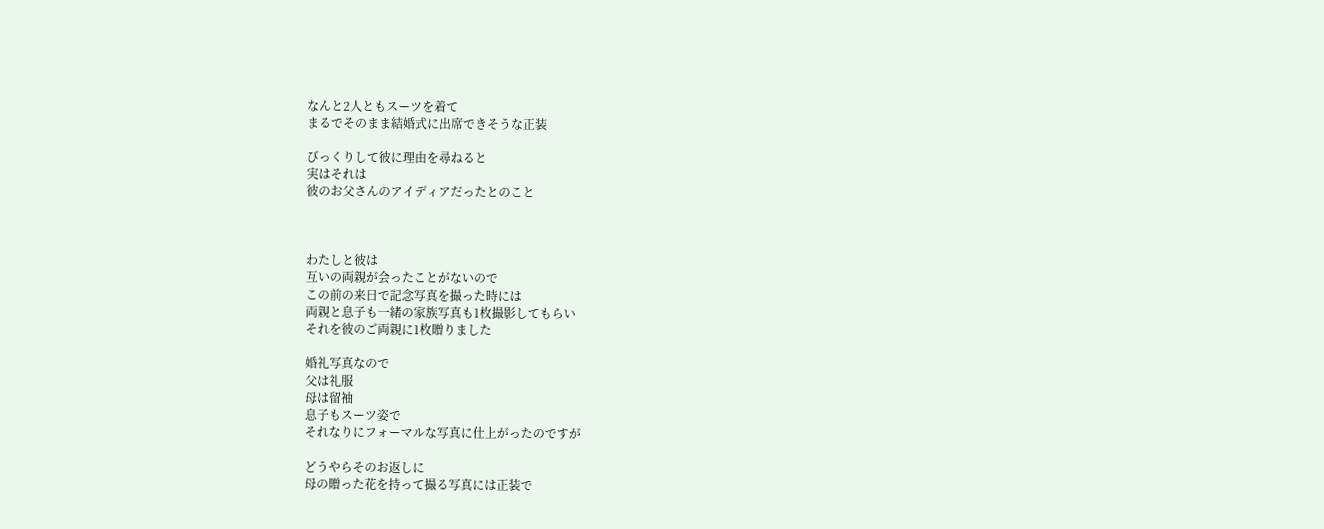なんと2人ともスーツを着て
まるでそのまま結婚式に出席できそうな正装

びっくりして彼に理由を尋ねると
実はそれは
彼のお父さんのアイディアだったとのこと



わたしと彼は
互いの両親が会ったことがないので
この前の来日で記念写真を撮った時には
両親と息子も一緒の家族写真も1枚撮影してもらい
それを彼のご両親に1枚贈りました

婚礼写真なので
父は礼服
母は留袖
息子もスーツ姿で
それなりにフォーマルな写真に仕上がったのですが

どうやらそのお返しに
母の贈った花を持って撮る写真には正装で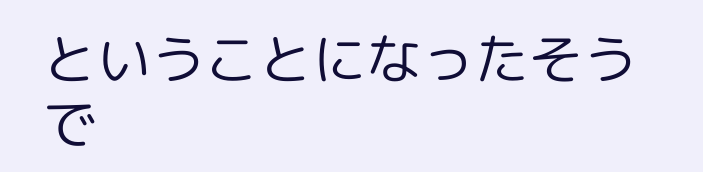ということになったそうで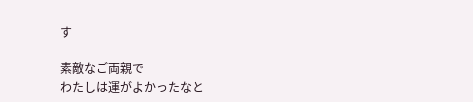す

素敵なご両親で
わたしは運がよかったなと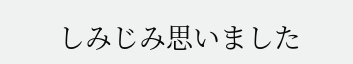しみじみ思いました